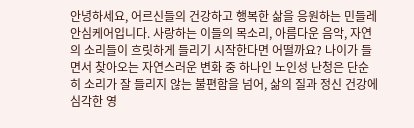안녕하세요, 어르신들의 건강하고 행복한 삶을 응원하는 민들레 안심케어입니다. 사랑하는 이들의 목소리, 아름다운 음악, 자연의 소리들이 흐릿하게 들리기 시작한다면 어떨까요? 나이가 들면서 찾아오는 자연스러운 변화 중 하나인 노인성 난청은 단순히 소리가 잘 들리지 않는 불편함을 넘어, 삶의 질과 정신 건강에 심각한 영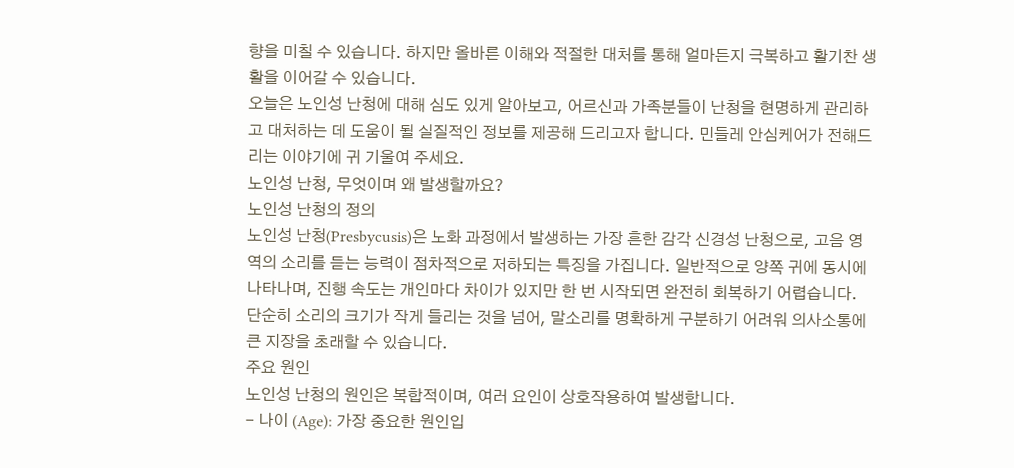향을 미칠 수 있습니다. 하지만 올바른 이해와 적절한 대처를 통해 얼마든지 극복하고 활기찬 생활을 이어갈 수 있습니다.
오늘은 노인성 난청에 대해 심도 있게 알아보고, 어르신과 가족분들이 난청을 현명하게 관리하고 대처하는 데 도움이 될 실질적인 정보를 제공해 드리고자 합니다. 민들레 안심케어가 전해드리는 이야기에 귀 기울여 주세요.
노인성 난청, 무엇이며 왜 발생할까요?
노인성 난청의 정의
노인성 난청(Presbycusis)은 노화 과정에서 발생하는 가장 흔한 감각 신경성 난청으로, 고음 영역의 소리를 듣는 능력이 점차적으로 저하되는 특징을 가집니다. 일반적으로 양쪽 귀에 동시에 나타나며, 진행 속도는 개인마다 차이가 있지만 한 번 시작되면 완전히 회복하기 어렵습니다. 단순히 소리의 크기가 작게 들리는 것을 넘어, 말소리를 명확하게 구분하기 어려워 의사소통에 큰 지장을 초래할 수 있습니다.
주요 원인
노인성 난청의 원인은 복합적이며, 여러 요인이 상호작용하여 발생합니다.
- 나이 (Age): 가장 중요한 원인입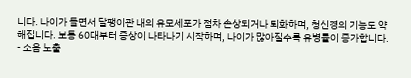니다. 나이가 들면서 달팽이관 내의 유모세포가 점차 손상되거나 퇴화하며, 청신경의 기능도 약해집니다. 보통 60대부터 증상이 나타나기 시작하며, 나이가 많아질수록 유병률이 증가합니다.
- 소음 노출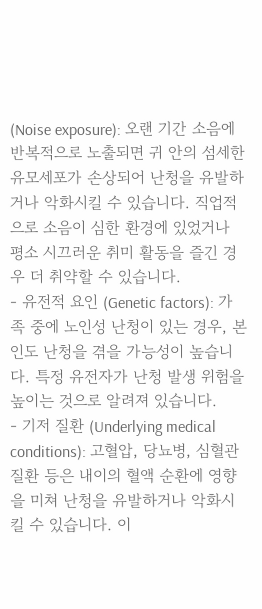(Noise exposure): 오랜 기간 소음에 반복적으로 노출되면 귀 안의 섬세한 유모세포가 손상되어 난청을 유발하거나 악화시킬 수 있습니다. 직업적으로 소음이 심한 환경에 있었거나 평소 시끄러운 취미 활동을 즐긴 경우 더 취약할 수 있습니다.
- 유전적 요인 (Genetic factors): 가족 중에 노인성 난청이 있는 경우, 본인도 난청을 겪을 가능성이 높습니다. 특정 유전자가 난청 발생 위험을 높이는 것으로 알려져 있습니다.
- 기저 질환 (Underlying medical conditions): 고혈압, 당뇨병, 심혈관 질환 등은 내이의 혈액 순환에 영향을 미쳐 난청을 유발하거나 악화시킬 수 있습니다. 이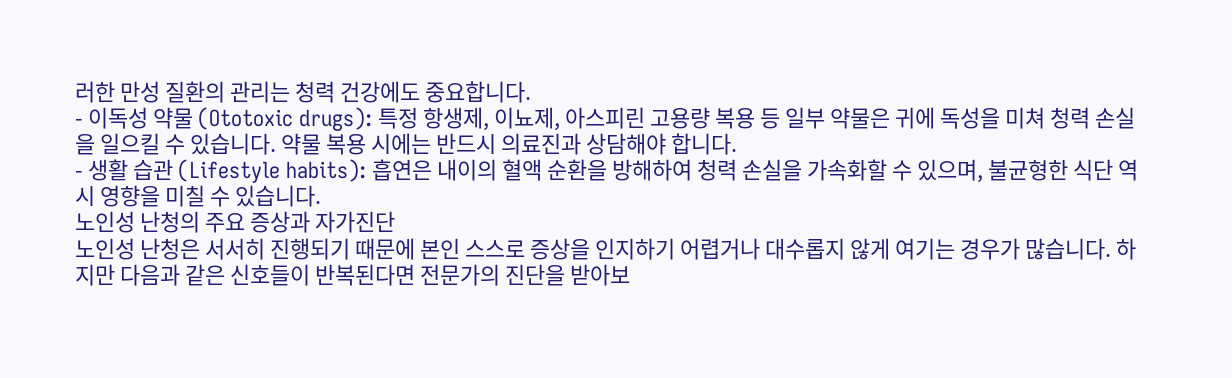러한 만성 질환의 관리는 청력 건강에도 중요합니다.
- 이독성 약물 (Ototoxic drugs): 특정 항생제, 이뇨제, 아스피린 고용량 복용 등 일부 약물은 귀에 독성을 미쳐 청력 손실을 일으킬 수 있습니다. 약물 복용 시에는 반드시 의료진과 상담해야 합니다.
- 생활 습관 (Lifestyle habits): 흡연은 내이의 혈액 순환을 방해하여 청력 손실을 가속화할 수 있으며, 불균형한 식단 역시 영향을 미칠 수 있습니다.
노인성 난청의 주요 증상과 자가진단
노인성 난청은 서서히 진행되기 때문에 본인 스스로 증상을 인지하기 어렵거나 대수롭지 않게 여기는 경우가 많습니다. 하지만 다음과 같은 신호들이 반복된다면 전문가의 진단을 받아보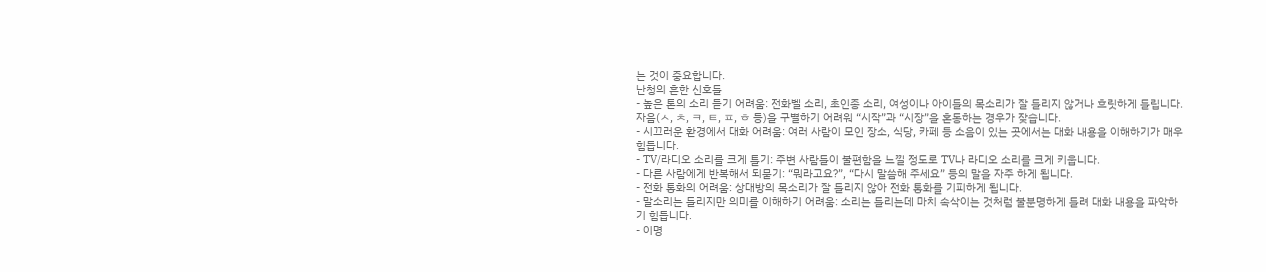는 것이 중요합니다.
난청의 흔한 신호들
- 높은 톤의 소리 듣기 어려움: 전화벨 소리, 초인종 소리, 여성이나 아이들의 목소리가 잘 들리지 않거나 흐릿하게 들립니다. 자음(ㅅ, ㅊ, ㅋ, ㅌ, ㅍ, ㅎ 등)을 구별하기 어려워 “시작”과 “시장”을 혼동하는 경우가 잦습니다.
- 시끄러운 환경에서 대화 어려움: 여러 사람이 모인 장소, 식당, 카페 등 소음이 있는 곳에서는 대화 내용을 이해하기가 매우 힘듭니다.
- TV/라디오 소리를 크게 틀기: 주변 사람들이 불편함을 느낄 정도로 TV나 라디오 소리를 크게 키웁니다.
- 다른 사람에게 반복해서 되묻기: “뭐라고요?”, “다시 말씀해 주세요” 등의 말을 자주 하게 됩니다.
- 전화 통화의 어려움: 상대방의 목소리가 잘 들리지 않아 전화 통화를 기피하게 됩니다.
- 말소리는 들리지만 의미를 이해하기 어려움: 소리는 들리는데 마치 속삭이는 것처럼 불분명하게 들려 대화 내용을 파악하기 힘듭니다.
- 이명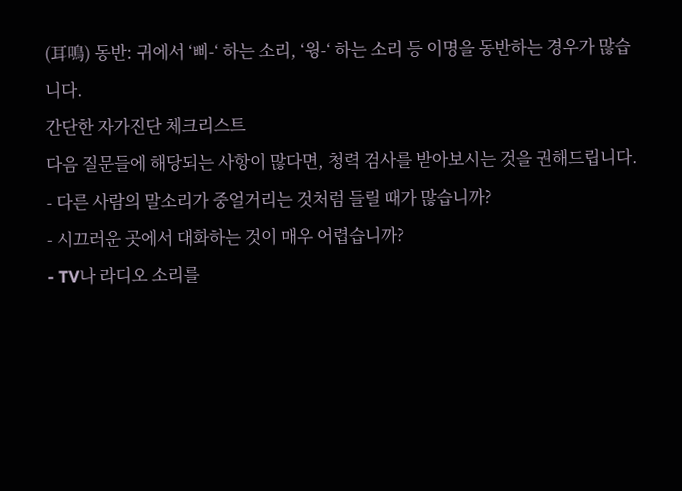(耳鳴) 동반: 귀에서 ‘삐-‘ 하는 소리, ‘윙-‘ 하는 소리 등 이명을 동반하는 경우가 많습니다.
간단한 자가진단 체크리스트
다음 질문들에 해당되는 사항이 많다면, 청력 검사를 받아보시는 것을 권해드립니다.
- 다른 사람의 말소리가 중얼거리는 것처럼 들릴 때가 많습니까?
- 시끄러운 곳에서 대화하는 것이 매우 어렵습니까?
- TV나 라디오 소리를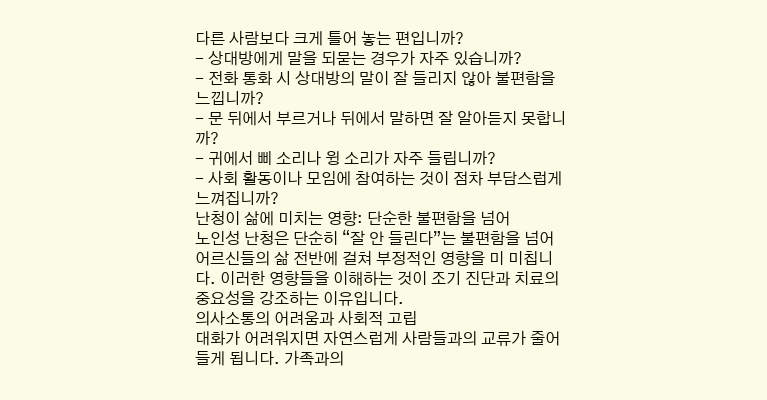다른 사람보다 크게 틀어 놓는 편입니까?
- 상대방에게 말을 되묻는 경우가 자주 있습니까?
- 전화 통화 시 상대방의 말이 잘 들리지 않아 불편함을 느낍니까?
- 문 뒤에서 부르거나 뒤에서 말하면 잘 알아듣지 못합니까?
- 귀에서 삐 소리나 윙 소리가 자주 들립니까?
- 사회 활동이나 모임에 참여하는 것이 점차 부담스럽게 느껴집니까?
난청이 삶에 미치는 영향: 단순한 불편함을 넘어
노인성 난청은 단순히 “잘 안 들린다”는 불편함을 넘어 어르신들의 삶 전반에 걸쳐 부정적인 영향을 미 미칩니다. 이러한 영향들을 이해하는 것이 조기 진단과 치료의 중요성을 강조하는 이유입니다.
의사소통의 어려움과 사회적 고립
대화가 어려워지면 자연스럽게 사람들과의 교류가 줄어들게 됩니다. 가족과의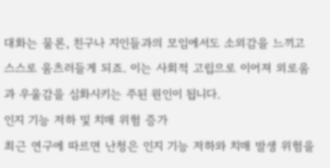대화는 물론, 친구나 지인들과의 모임에서도 소외감을 느끼고 스스로 움츠러들게 되죠. 이는 사회적 고립으로 이어져 외로움과 우울감을 심화시키는 주된 원인이 됩니다.
인지 기능 저하 및 치매 위험 증가
최근 연구에 따르면 난청은 인지 기능 저하와 치매 발생 위험을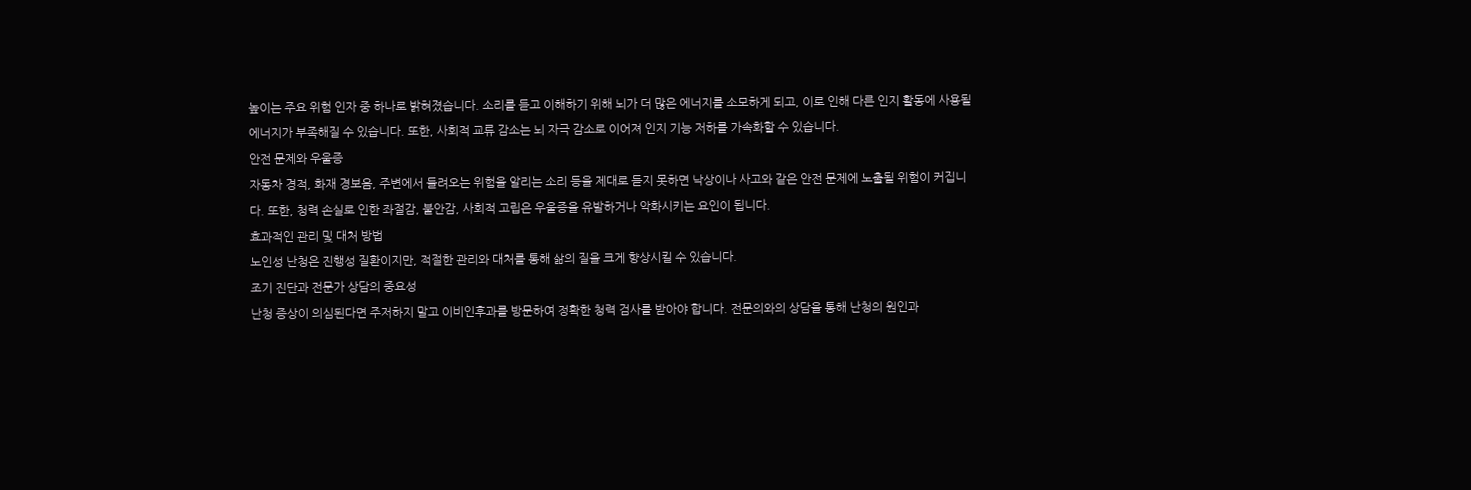높이는 주요 위험 인자 중 하나로 밝혀졌습니다. 소리를 듣고 이해하기 위해 뇌가 더 많은 에너지를 소모하게 되고, 이로 인해 다른 인지 활동에 사용될 에너지가 부족해질 수 있습니다. 또한, 사회적 교류 감소는 뇌 자극 감소로 이어져 인지 기능 저하를 가속화할 수 있습니다.
안전 문제와 우울증
자동차 경적, 화재 경보음, 주변에서 들려오는 위험을 알리는 소리 등을 제대로 듣지 못하면 낙상이나 사고와 같은 안전 문제에 노출될 위험이 커집니다. 또한, 청력 손실로 인한 좌절감, 불안감, 사회적 고립은 우울증을 유발하거나 악화시키는 요인이 됩니다.
효과적인 관리 및 대처 방법
노인성 난청은 진행성 질환이지만, 적절한 관리와 대처를 통해 삶의 질을 크게 향상시킬 수 있습니다.
조기 진단과 전문가 상담의 중요성
난청 증상이 의심된다면 주저하지 말고 이비인후과를 방문하여 정확한 청력 검사를 받아야 합니다. 전문의와의 상담을 통해 난청의 원인과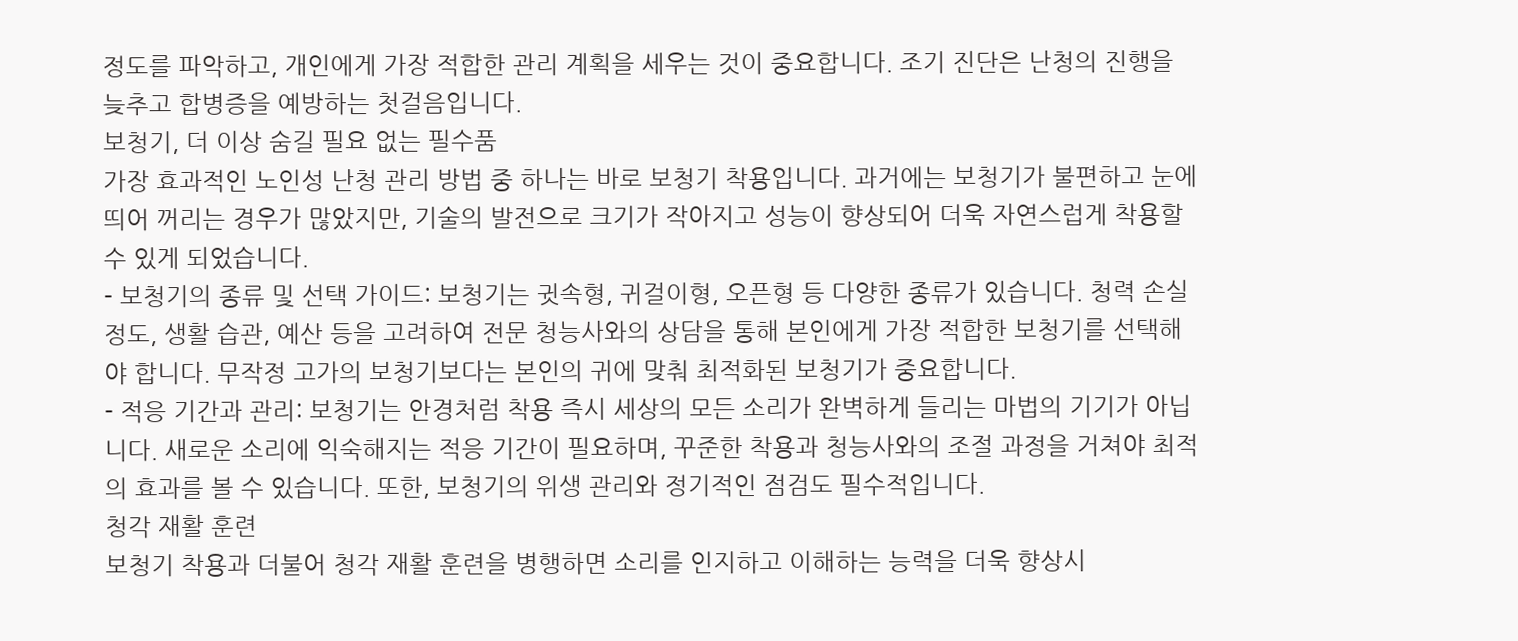정도를 파악하고, 개인에게 가장 적합한 관리 계획을 세우는 것이 중요합니다. 조기 진단은 난청의 진행을 늦추고 합병증을 예방하는 첫걸음입니다.
보청기, 더 이상 숨길 필요 없는 필수품
가장 효과적인 노인성 난청 관리 방법 중 하나는 바로 보청기 착용입니다. 과거에는 보청기가 불편하고 눈에 띄어 꺼리는 경우가 많았지만, 기술의 발전으로 크기가 작아지고 성능이 향상되어 더욱 자연스럽게 착용할 수 있게 되었습니다.
- 보청기의 종류 및 선택 가이드: 보청기는 귓속형, 귀걸이형, 오픈형 등 다양한 종류가 있습니다. 청력 손실 정도, 생활 습관, 예산 등을 고려하여 전문 청능사와의 상담을 통해 본인에게 가장 적합한 보청기를 선택해야 합니다. 무작정 고가의 보청기보다는 본인의 귀에 맞춰 최적화된 보청기가 중요합니다.
- 적응 기간과 관리: 보청기는 안경처럼 착용 즉시 세상의 모든 소리가 완벽하게 들리는 마법의 기기가 아닙니다. 새로운 소리에 익숙해지는 적응 기간이 필요하며, 꾸준한 착용과 청능사와의 조절 과정을 거쳐야 최적의 효과를 볼 수 있습니다. 또한, 보청기의 위생 관리와 정기적인 점검도 필수적입니다.
청각 재활 훈련
보청기 착용과 더불어 청각 재활 훈련을 병행하면 소리를 인지하고 이해하는 능력을 더욱 향상시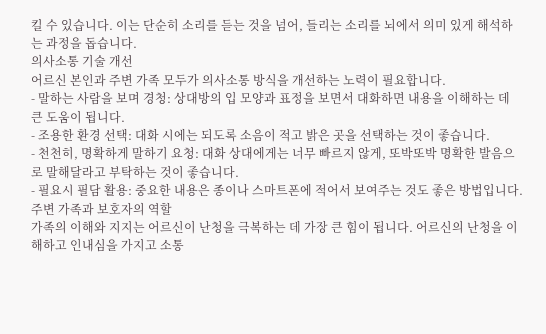킬 수 있습니다. 이는 단순히 소리를 듣는 것을 넘어, 들리는 소리를 뇌에서 의미 있게 해석하는 과정을 돕습니다.
의사소통 기술 개선
어르신 본인과 주변 가족 모두가 의사소통 방식을 개선하는 노력이 필요합니다.
- 말하는 사람을 보며 경청: 상대방의 입 모양과 표정을 보면서 대화하면 내용을 이해하는 데 큰 도움이 됩니다.
- 조용한 환경 선택: 대화 시에는 되도록 소음이 적고 밝은 곳을 선택하는 것이 좋습니다.
- 천천히, 명확하게 말하기 요청: 대화 상대에게는 너무 빠르지 않게, 또박또박 명확한 발음으로 말해달라고 부탁하는 것이 좋습니다.
- 필요시 필담 활용: 중요한 내용은 종이나 스마트폰에 적어서 보여주는 것도 좋은 방법입니다.
주변 가족과 보호자의 역할
가족의 이해와 지지는 어르신이 난청을 극복하는 데 가장 큰 힘이 됩니다. 어르신의 난청을 이해하고 인내심을 가지고 소통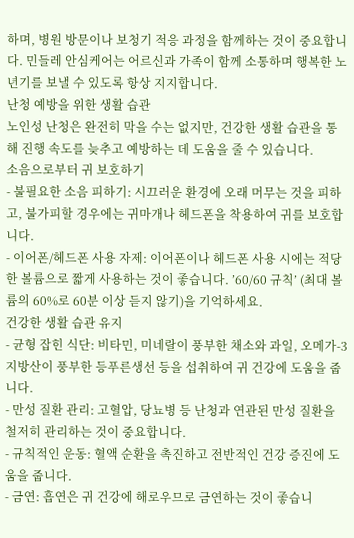하며, 병원 방문이나 보청기 적응 과정을 함께하는 것이 중요합니다. 민들레 안심케어는 어르신과 가족이 함께 소통하며 행복한 노년기를 보낼 수 있도록 항상 지지합니다.
난청 예방을 위한 생활 습관
노인성 난청은 완전히 막을 수는 없지만, 건강한 생활 습관을 통해 진행 속도를 늦추고 예방하는 데 도움을 줄 수 있습니다.
소음으로부터 귀 보호하기
- 불필요한 소음 피하기: 시끄러운 환경에 오래 머무는 것을 피하고, 불가피할 경우에는 귀마개나 헤드폰을 착용하여 귀를 보호합니다.
- 이어폰/헤드폰 사용 자제: 이어폰이나 헤드폰 사용 시에는 적당한 볼륨으로 짧게 사용하는 것이 좋습니다. ’60/60 규칙’ (최대 볼륨의 60%로 60분 이상 듣지 않기)을 기억하세요.
건강한 생활 습관 유지
- 균형 잡힌 식단: 비타민, 미네랄이 풍부한 채소와 과일, 오메가-3 지방산이 풍부한 등푸른생선 등을 섭취하여 귀 건강에 도움을 줍니다.
- 만성 질환 관리: 고혈압, 당뇨병 등 난청과 연관된 만성 질환을 철저히 관리하는 것이 중요합니다.
- 규칙적인 운동: 혈액 순환을 촉진하고 전반적인 건강 증진에 도움을 줍니다.
- 금연: 흡연은 귀 건강에 해로우므로 금연하는 것이 좋습니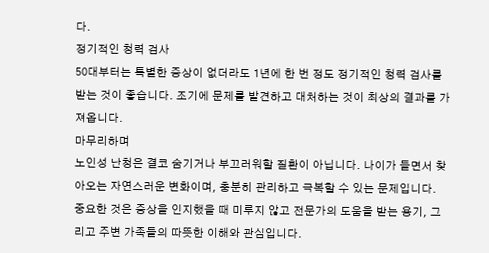다.
정기적인 청력 검사
50대부터는 특별한 증상이 없더라도 1년에 한 번 정도 정기적인 청력 검사를 받는 것이 좋습니다. 조기에 문제를 발견하고 대처하는 것이 최상의 결과를 가져옵니다.
마무리하며
노인성 난청은 결코 숨기거나 부끄러워할 질환이 아닙니다. 나이가 들면서 찾아오는 자연스러운 변화이며, 충분히 관리하고 극복할 수 있는 문제입니다. 중요한 것은 증상을 인지했을 때 미루지 않고 전문가의 도움을 받는 용기, 그리고 주변 가족들의 따뜻한 이해와 관심입니다.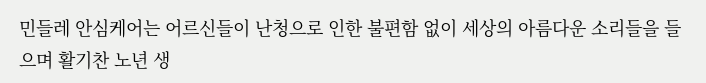민들레 안심케어는 어르신들이 난청으로 인한 불편함 없이 세상의 아름다운 소리들을 들으며 활기찬 노년 생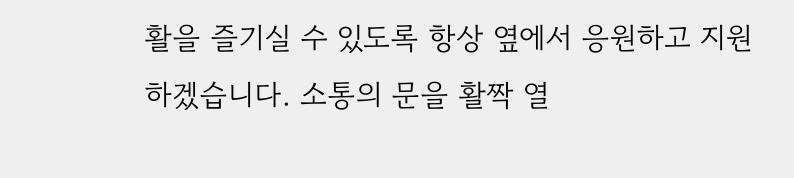활을 즐기실 수 있도록 항상 옆에서 응원하고 지원하겠습니다. 소통의 문을 활짝 열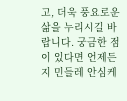고, 더욱 풍요로운 삶을 누리시길 바랍니다. 궁금한 점이 있다면 언제든지 민들레 안심케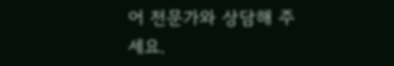어 전문가와 상담해 주세요.